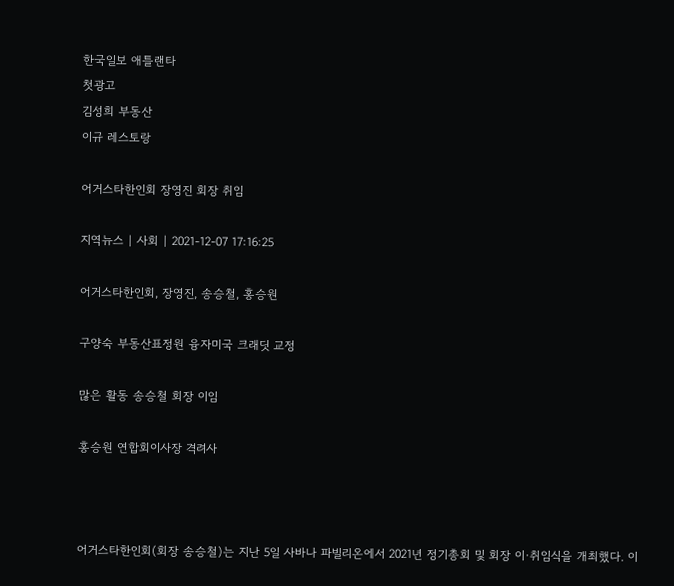한국일보 애틀랜타
첫광고
김성희 부동산
이규 레스토랑

어거스타한인회 장영진 회장 취임

지역뉴스 | 사회 | 2021-12-07 17:16:25

어거스타한인회, 장영진, 송승철, 홍승원

구양숙 부동산표정원 융자미국 크래딧 교정

많은 활동 송승철 회장 이임

홍승원 연합회이사장 격려사



어거스타한인회(회장 송승철)는 지난 5일 사바나 파빌리온에서 2021년 정기총회 및 회장 이·취임식을 개최했다. 이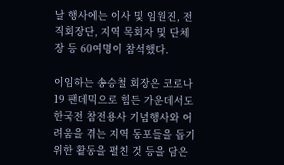날 행사에는 이사 및 임원진, 전직회장단, 지역 목회자 및 단체장 등 60여명이 참석했다.

이임하는 송승철 회장은 코로나19 팬데믹으로 힘든 가운데서도 한국전 참전용사 기념행사와 어려움을 겪는 지역 동포들을 돕기 위한 활동을 펼친 것 등을 담은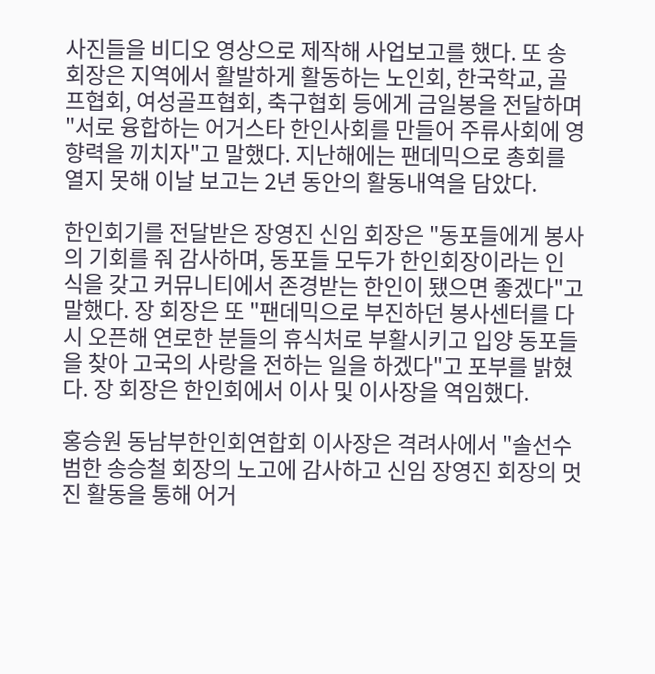사진들을 비디오 영상으로 제작해 사업보고를 했다. 또 송 회장은 지역에서 활발하게 활동하는 노인회, 한국학교, 골프협회, 여성골프협회, 축구협회 등에게 금일봉을 전달하며 "서로 융합하는 어거스타 한인사회를 만들어 주류사회에 영향력을 끼치자"고 말했다. 지난해에는 팬데믹으로 총회를 열지 못해 이날 보고는 2년 동안의 활동내역을 담았다.

한인회기를 전달받은 장영진 신임 회장은 "동포들에게 봉사의 기회를 줘 감사하며, 동포들 모두가 한인회장이라는 인식을 갖고 커뮤니티에서 존경받는 한인이 됐으면 좋겠다"고 말했다. 장 회장은 또 "팬데믹으로 부진하던 봉사센터를 다시 오픈해 연로한 분들의 휴식처로 부활시키고 입양 동포들을 찾아 고국의 사랑을 전하는 일을 하겠다"고 포부를 밝혔다. 장 회장은 한인회에서 이사 및 이사장을 역임했다.

홍승원 동남부한인회연합회 이사장은 격려사에서 "솔선수범한 송승철 회장의 노고에 감사하고 신임 장영진 회장의 멋진 활동을 통해 어거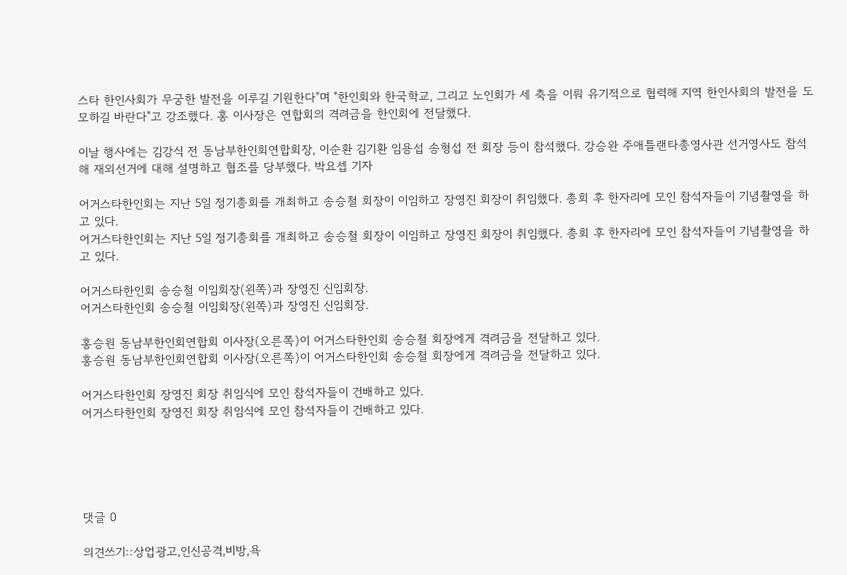스타 한인사회가 무궁한 발전을 이루길 기원한다"며 "한인회와 한국학교, 그리고 노인회가 세 축을 이뤄 유기적으로 협력해 지역 한인사회의 발전을 도모하길 바란다"고 강조했다. 홍 이사장은 연합회의 격려금을 한인회에 전달했다.

이날 행사에는 김강식 전 동남부한인회연합회장, 이순환 김기환 임용섭 송형섭 전 회장 등이 참석했다. 강승완 주애틀랜타총영사관 선거영사도 참석해 재외선거에 대해 설명하고 협조를 당부했다. 박요셉 기자

어거스타한인회는 지난 5일 정기총회를 개최하고 송승철 회장이 이임하고 장영진 회장이 취임했다. 총회 후 한자리에 모인 참석자들이 기념촬영을 하고 있다.
어거스타한인회는 지난 5일 정기총회를 개최하고 송승철 회장이 이임하고 장영진 회장이 취임했다. 총회 후 한자리에 모인 참석자들이 기념촬영을 하고 있다.

어거스타한인회 송승철 이임회장(왼쪽)과 장영진 신임회장.
어거스타한인회 송승철 이임회장(왼쪽)과 장영진 신임회장.

홍승원 동남부한인회연합회 이사장(오른쪽)이 어거스타한인회 송승철 회장에게 격려금을 전달하고 있다.
홍승원 동남부한인회연합회 이사장(오른쪽)이 어거스타한인회 송승철 회장에게 격려금을 전달하고 있다.

어거스타한인회 장영진 회장 취임식에 모인 참석자들이 건배하고 있다.
어거스타한인회 장영진 회장 취임식에 모인 참석자들이 건배하고 있다.





댓글 0

의견쓰기::상업광고,인신공격,비방,욕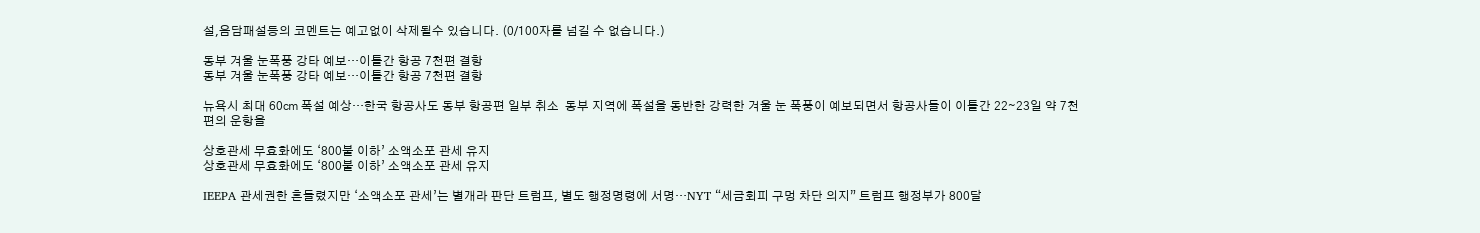설,음담패설등의 코멘트는 예고없이 삭제될수 있습니다. (0/100자를 넘길 수 없습니다.)

동부 겨울 눈폭풍 강타 예보…이틀간 항공 7천편 결항
동부 겨울 눈폭풍 강타 예보…이틀간 항공 7천편 결항

뉴욕시 최대 60㎝ 폭설 예상…한국 항공사도 동부 항공편 일부 취소  동부 지역에 폭설을 동반한 강력한 겨울 눈 폭풍이 예보되면서 항공사들이 이틀간 22∼23일 약 7천편의 운항을

상호관세 무효화에도 ‘800불 이하’ 소액소포 관세 유지
상호관세 무효화에도 ‘800불 이하’ 소액소포 관세 유지

IEEPA 관세권한 흔들렸지만 ‘소액소포 관세’는 별개라 판단 트럼프, 별도 행정명령에 서명…NYT “세금회피 구멍 차단 의지” 트럼프 행정부가 800달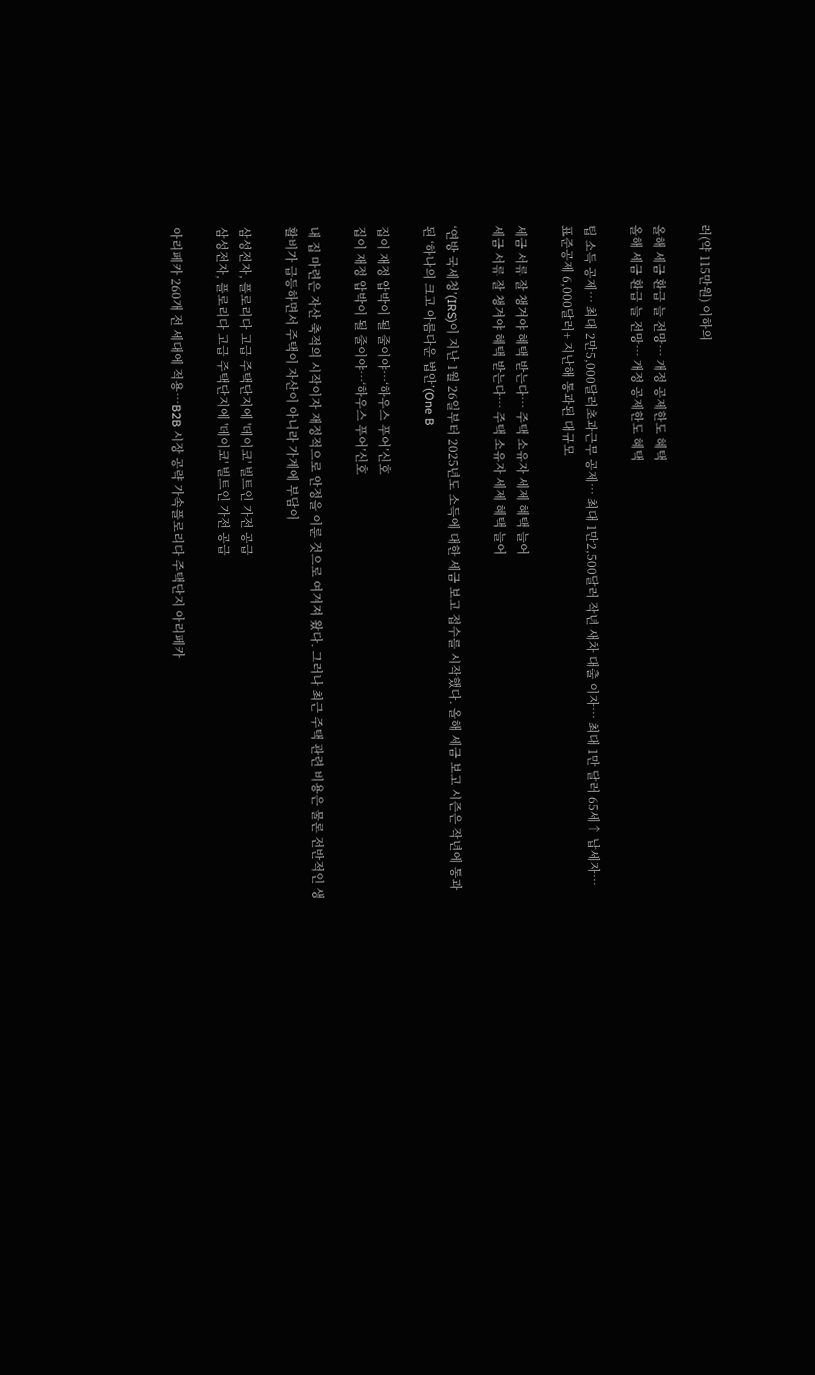러(약 115만원) 이하의

올해 세금 환급 늘 전망… 개정 공제한도 혜택
올해 세금 환급 늘 전망… 개정 공제한도 혜택

팁 소득 공제… 최대 2만5,000달러초과근무 공제… 최대 1만2,500달러 작년 새차 대출 이자… 최대 1만 달러 65세↑ 납세자… 표준공제 6,000달러+ 지난해 통과된 대규모

세금 서류 잘 챙겨야 혜택 받는다… 주택 소유자 세제 혜택 늘어
세금 서류 잘 챙겨야 혜택 받는다… 주택 소유자 세제 혜택 늘어

‘연방 국세청’(IRS)이 지난 1월 26일부터 2025년도 소득에 대한 세금 보고 접수를 시작했다. 올해 세금 보고 시즌은 작년에 통과된 ‘하나의 크고 아름다운 법안’(One B

집이 재정 압박이 될 줄이야…‘하우스 푸어’신호
집이 재정 압박이 될 줄이야…‘하우스 푸어’신호

내 집 마련은 자산 축적의 시작이자 재정적으로 안정을 이룬 것으로 여겨져 왔다. 그러나 최근 주택 관련 비용은 물론 전반적인 생활비가 급등하면서 주택이 자산이 아니라 가계에 부담이

삼성전자, 플로리다 고급 주택단지에 '데이코' 빌트인 가전 공급
삼성전자, 플로리다 고급 주택단지에 '데이코' 빌트인 가전 공급

아리페카 260개 전 세대에 적용…B2B 시장 공략 가속플로리다 주택단지 아리페카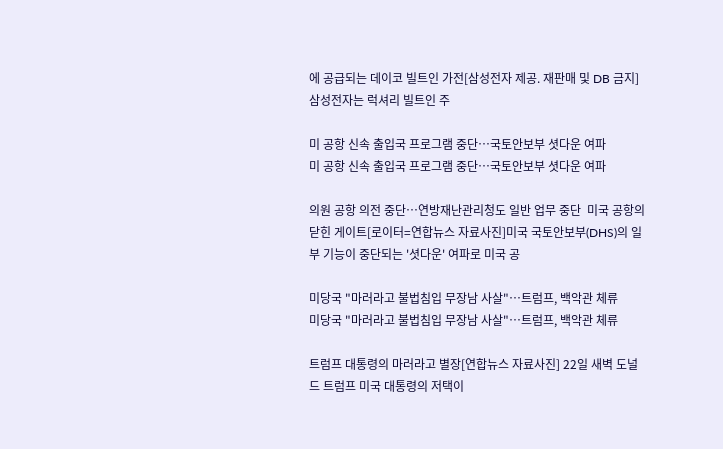에 공급되는 데이코 빌트인 가전[삼성전자 제공. 재판매 및 DB 금지] 삼성전자는 럭셔리 빌트인 주

미 공항 신속 출입국 프로그램 중단…국토안보부 셧다운 여파
미 공항 신속 출입국 프로그램 중단…국토안보부 셧다운 여파

의원 공항 의전 중단…연방재난관리청도 일반 업무 중단  미국 공항의 닫힌 게이트[로이터=연합뉴스 자료사진]미국 국토안보부(DHS)의 일부 기능이 중단되는 '셧다운' 여파로 미국 공

미당국 "마러라고 불법침입 무장남 사살"…트럼프, 백악관 체류
미당국 "마러라고 불법침입 무장남 사살"…트럼프, 백악관 체류

트럼프 대통령의 마러라고 별장[연합뉴스 자료사진] 22일 새벽 도널드 트럼프 미국 대통령의 저택이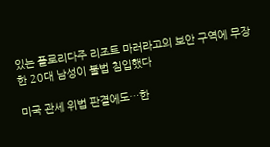있는 플로리다주 리조트 마러라고의 보안 구역에 무장한 20대 남성이 불법 침입했다

미국 관세 위법 판결에도…한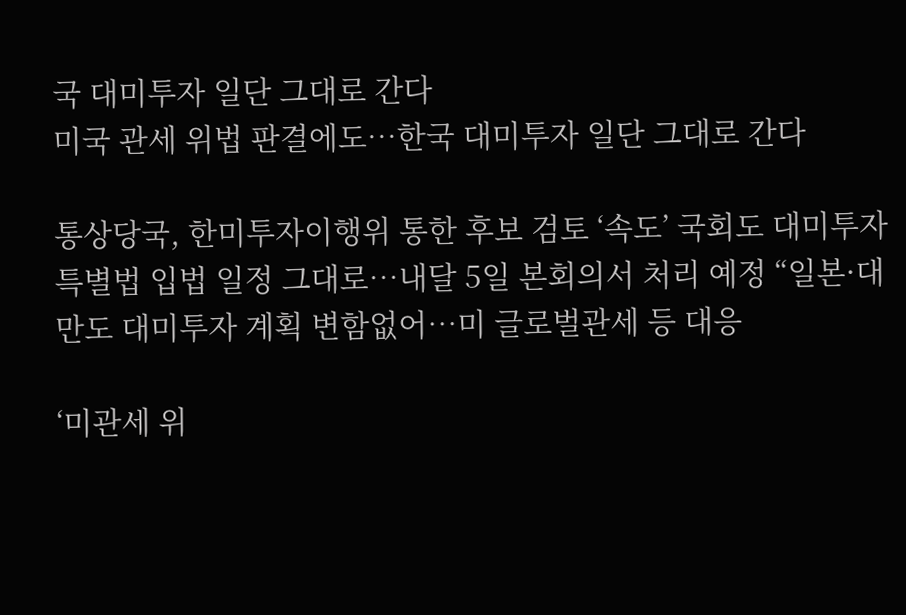국 대미투자 일단 그대로 간다
미국 관세 위법 판결에도…한국 대미투자 일단 그대로 간다

통상당국, 한미투자이행위 통한 후보 검토 ‘속도’ 국회도 대미투자특별법 입법 일정 그대로…내달 5일 본회의서 처리 예정 “일본·대만도 대미투자 계획 변함없어…미 글로벌관세 등 대응

‘미관세 위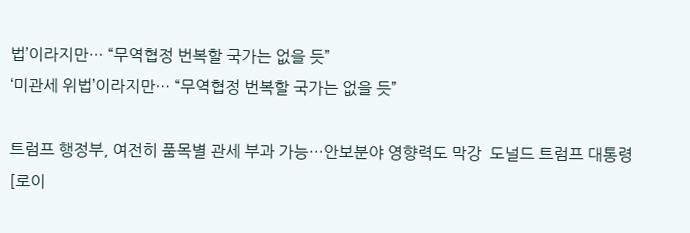법’이라지만… “무역협정 번복할 국가는 없을 듯”
‘미관세 위법’이라지만… “무역협정 번복할 국가는 없을 듯”

트럼프 행정부, 여전히 품목별 관세 부과 가능…안보분야 영향력도 막강  도널드 트럼프 대통령 [로이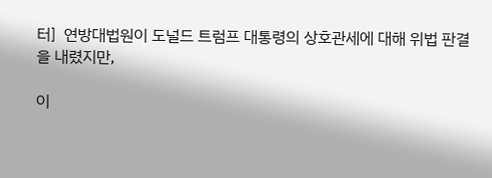터]  연방대법원이 도널드 트럼프 대통령의 상호관세에 대해 위법 판결을 내렸지만,

이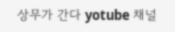상무가 간다 yotube 채널